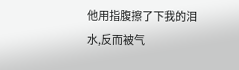他用指腹擦了下我的泪水,反而被气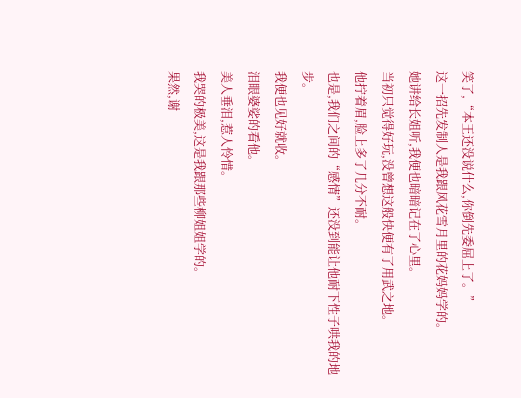笑了,“本王还没说什么,你倒先委屈上了。”
这一招先发制人是我跟风花雪月里的花妈妈学的。
她讲给长姐听,我便也暗暗记在了心里。
当初只觉得好玩,没曾想这般快便有了用武之地。
他拧着眉,脸上多了几分不耐。
也是,我们之间的“感情”还没到能让他耐下性子哄我的地步。
我便也见好就收。
泪眼婆娑的看他。
美人垂泪,惹人怜惜。
我哭的极美,这是我跟那些柳姐姐学的。
果然,谢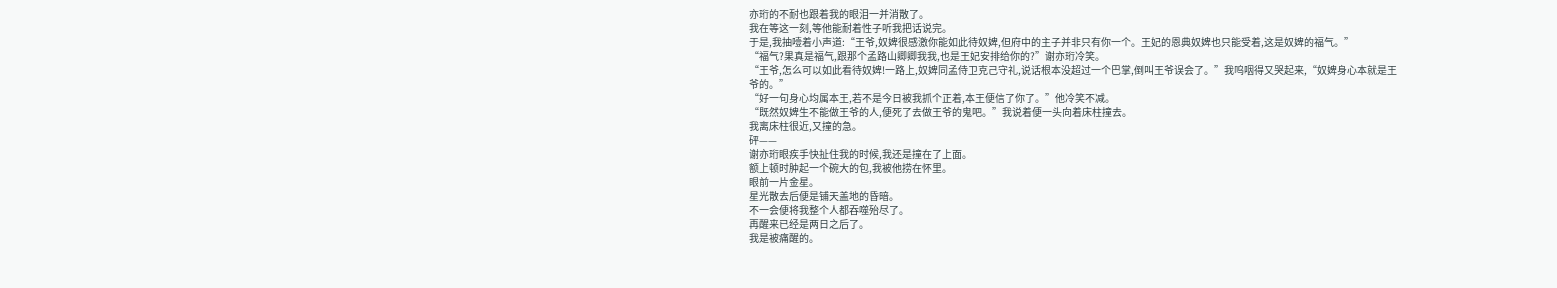亦珩的不耐也跟着我的眼泪一并消散了。
我在等这一刻,等他能耐着性子听我把话说完。
于是,我抽噎着小声道:“王爷,奴婢很感激你能如此待奴婢,但府中的主子并非只有你一个。王妃的恩典奴婢也只能受着,这是奴婢的福气。”
“福气?果真是福气,跟那个孟路山卿卿我我,也是王妃安排给你的?”谢亦珩冷笑。
“王爷,怎么可以如此看待奴婢!一路上,奴婢同孟侍卫克己守礼,说话根本没超过一个巴掌,倒叫王爷误会了。”我呜咽得又哭起来,“奴婢身心本就是王爷的。”
“好一句身心均属本王,若不是今日被我抓个正着,本王便信了你了。”他冷笑不减。
“既然奴婢生不能做王爷的人,便死了去做王爷的鬼吧。”我说着便一头向着床柱撞去。
我离床柱很近,又撞的急。
砰——
谢亦珩眼疾手快扯住我的时候,我还是撞在了上面。
额上顿时肿起一个碗大的包,我被他捞在怀里。
眼前一片金星。
星光散去后便是铺天盖地的昏暗。
不一会便将我整个人都吞噬殆尽了。
再醒来已经是两日之后了。
我是被痛醒的。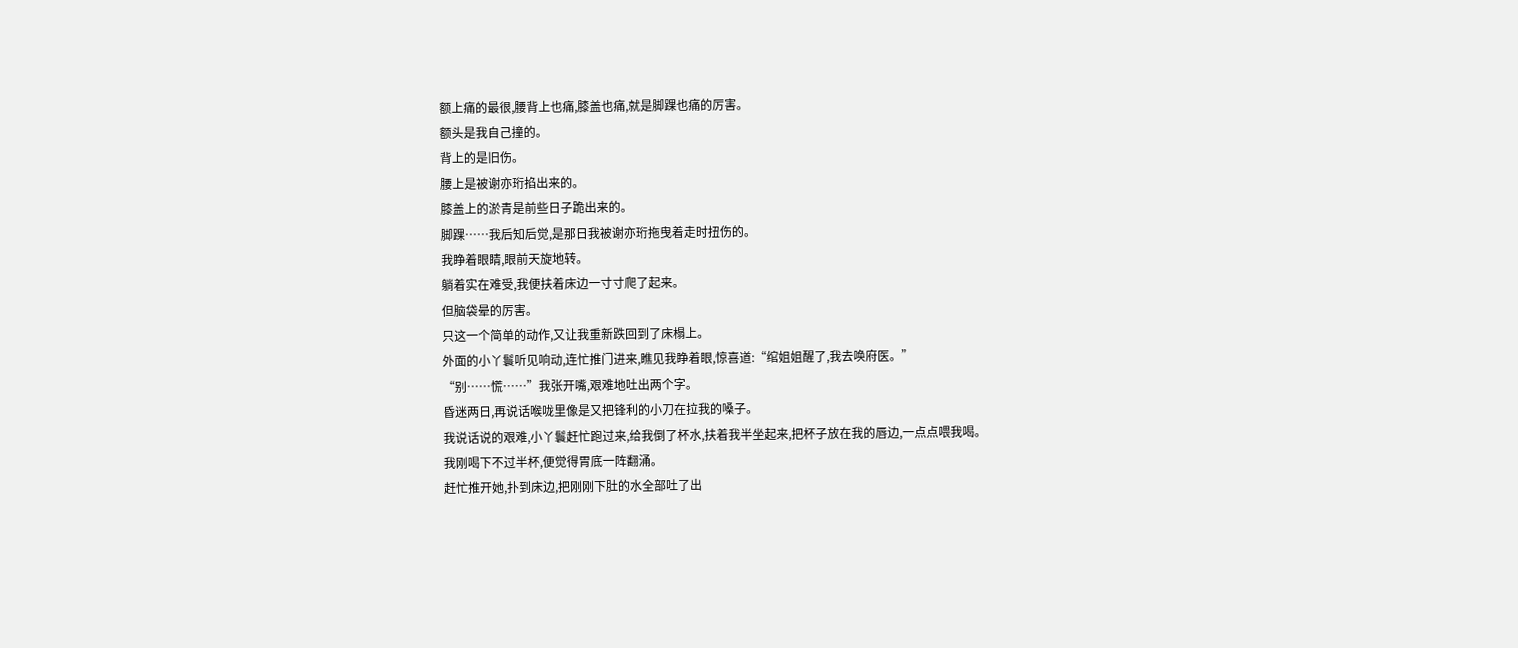额上痛的最很,腰背上也痛,膝盖也痛,就是脚踝也痛的厉害。
额头是我自己撞的。
背上的是旧伤。
腰上是被谢亦珩掐出来的。
膝盖上的淤青是前些日子跪出来的。
脚踝……我后知后觉,是那日我被谢亦珩拖曳着走时扭伤的。
我睁着眼睛,眼前天旋地转。
躺着实在难受,我便扶着床边一寸寸爬了起来。
但脑袋晕的厉害。
只这一个简单的动作,又让我重新跌回到了床榻上。
外面的小丫鬟听见响动,连忙推门进来,瞧见我睁着眼,惊喜道:“绾姐姐醒了,我去唤府医。”
“别……慌……”我张开嘴,艰难地吐出两个字。
昏迷两日,再说话喉咙里像是又把锋利的小刀在拉我的嗓子。
我说话说的艰难,小丫鬟赶忙跑过来,给我倒了杯水,扶着我半坐起来,把杯子放在我的唇边,一点点喂我喝。
我刚喝下不过半杯,便觉得胃底一阵翻涌。
赶忙推开她,扑到床边,把刚刚下肚的水全部吐了出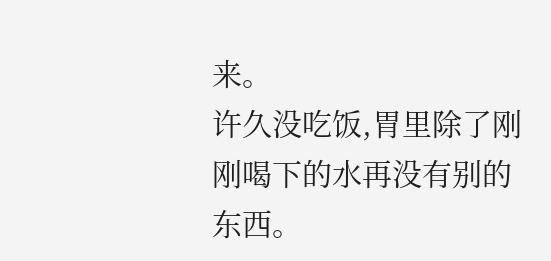来。
许久没吃饭,胃里除了刚刚喝下的水再没有别的东西。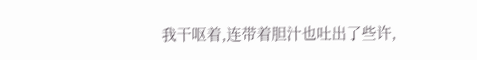我干呕着,连带着胆汁也吐出了些许,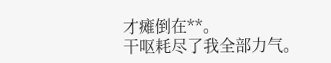才瘫倒在**。
干呕耗尽了我全部力气。